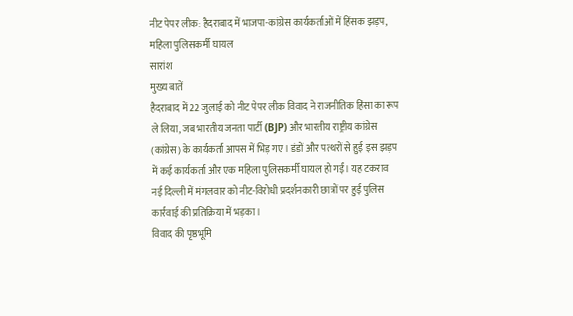नीट पेपर लीक: हैदराबाद में भाजपा-कांग्रेस कार्यकर्ताओं में हिंसक झड़प, महिला पुलिसकर्मी घायल
सारांश
मुख्य बातें
हैदराबाद में 22 जुलाई को नीट पेपर लीक विवाद ने राजनीतिक हिंसा का रूप ले लिया, जब भारतीय जनता पार्टी (BJP) और भारतीय राष्ट्रीय कांग्रेस (कांग्रेस) के कार्यकर्ता आपस में भिड़ गए। डंडों और पत्थरों से हुई इस झड़प में कई कार्यकर्ता और एक महिला पुलिसकर्मी घायल हो गईं। यह टकराव नई दिल्ली में मंगलवार को नीट-विरोधी प्रदर्शनकारी छात्रों पर हुई पुलिस कार्रवाई की प्रतिक्रिया में भड़का।
विवाद की पृष्ठभूमि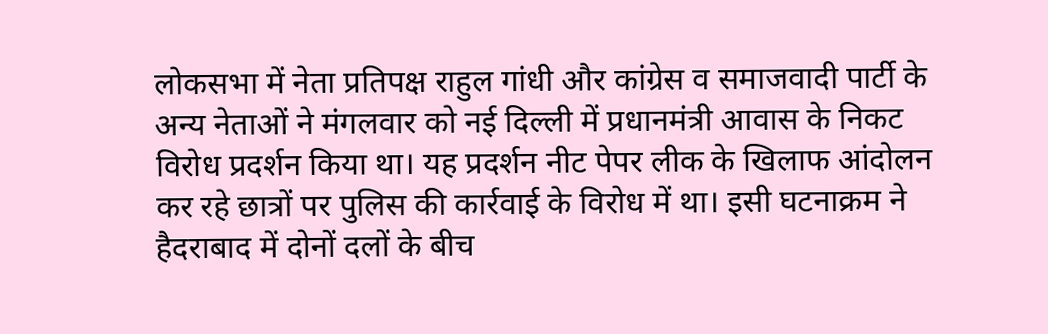लोकसभा में नेता प्रतिपक्ष राहुल गांधी और कांग्रेस व समाजवादी पार्टी के अन्य नेताओं ने मंगलवार को नई दिल्ली में प्रधानमंत्री आवास के निकट विरोध प्रदर्शन किया था। यह प्रदर्शन नीट पेपर लीक के खिलाफ आंदोलन कर रहे छात्रों पर पुलिस की कार्रवाई के विरोध में था। इसी घटनाक्रम ने हैदराबाद में दोनों दलों के बीच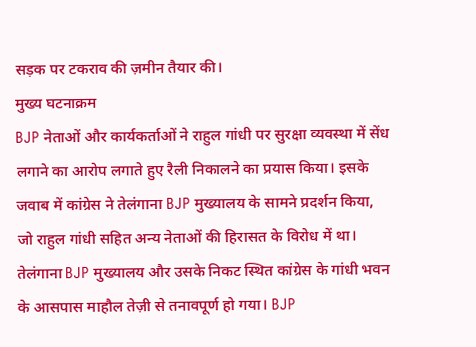सड़क पर टकराव की ज़मीन तैयार की।
मुख्य घटनाक्रम
BJP नेताओं और कार्यकर्ताओं ने राहुल गांधी पर सुरक्षा व्यवस्था में सेंध लगाने का आरोप लगाते हुए रैली निकालने का प्रयास किया। इसके जवाब में कांग्रेस ने तेलंगाना BJP मुख्यालय के सामने प्रदर्शन किया, जो राहुल गांधी सहित अन्य नेताओं की हिरासत के विरोध में था।
तेलंगाना BJP मुख्यालय और उसके निकट स्थित कांग्रेस के गांधी भवन के आसपास माहौल तेज़ी से तनावपूर्ण हो गया। BJP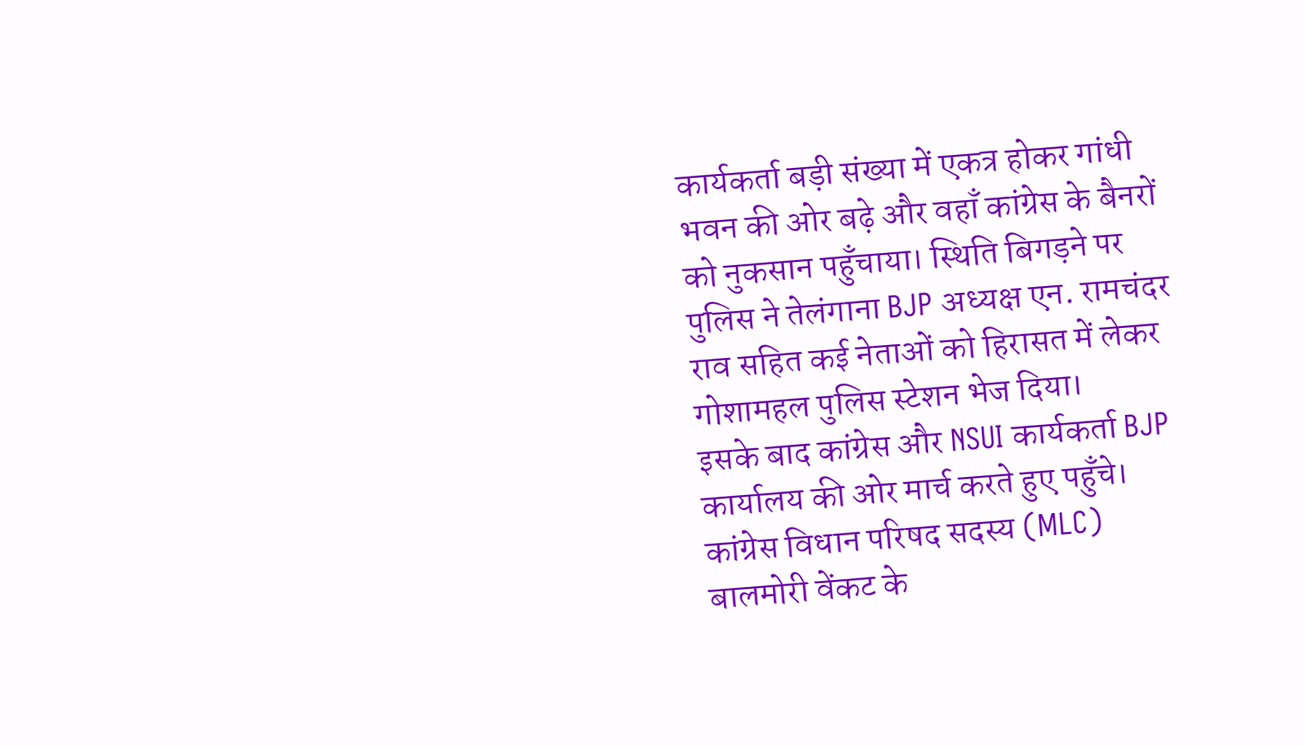कार्यकर्ता बड़ी संख्या में एकत्र होकर गांधी भवन की ओर बढ़े और वहाँ कांग्रेस के बैनरों को नुकसान पहुँचाया। स्थिति बिगड़ने पर पुलिस ने तेलंगाना BJP अध्यक्ष एन. रामचंदर राव सहित कई नेताओं को हिरासत में लेकर गोशामहल पुलिस स्टेशन भेज दिया।
इसके बाद कांग्रेस और NSUI कार्यकर्ता BJP कार्यालय की ओर मार्च करते हुए पहुँचे। कांग्रेस विधान परिषद सदस्य (MLC) बालमोरी वेंकट के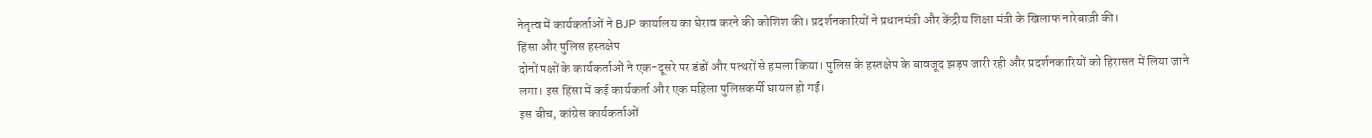नेतृत्व में कार्यकर्ताओं ने BJP कार्यालय का घेराव करने की कोशिश की। प्रदर्शनकारियों ने प्रधानमंत्री और केंद्रीय शिक्षा मंत्री के खिलाफ नारेबाज़ी की।
हिंसा और पुलिस हस्तक्षेप
दोनों पक्षों के कार्यकर्ताओं ने एक-दूसरे पर डंडों और पत्थरों से हमला किया। पुलिस के हस्तक्षेप के बावजूद झड़प जारी रही और प्रदर्शनकारियों को हिरासत में लिया जाने लगा। इस हिंसा में कई कार्यकर्ता और एक महिला पुलिसकर्मी घायल हो गईं।
इस बीच, कांग्रेस कार्यकर्ताओं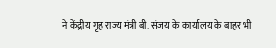ने केंद्रीय गृह राज्य मंत्री बी. संजय के कार्यालय के बाहर भी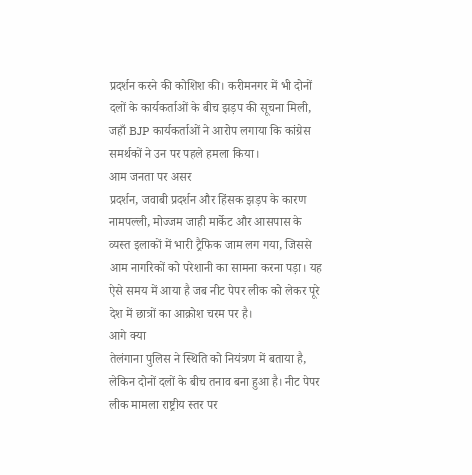प्रदर्शन करने की कोशिश की। करीमनगर में भी दोनों दलों के कार्यकर्ताओं के बीच झड़प की सूचना मिली, जहाँ BJP कार्यकर्ताओं ने आरोप लगाया कि कांग्रेस समर्थकों ने उन पर पहले हमला किया।
आम जनता पर असर
प्रदर्शन, जवाबी प्रदर्शन और हिंसक झड़प के कारण नामपल्ली, मोज्जम जाही मार्केट और आसपास के व्यस्त इलाकों में भारी ट्रैफिक जाम लग गया, जिससे आम नागरिकों को परेशानी का सामना करना पड़ा। यह ऐसे समय में आया है जब नीट पेपर लीक को लेकर पूरे देश में छात्रों का आक्रोश चरम पर है।
आगे क्या
तेलंगाना पुलिस ने स्थिति को नियंत्रण में बताया है, लेकिन दोनों दलों के बीच तनाव बना हुआ है। नीट पेपर लीक मामला राष्ट्रीय स्तर पर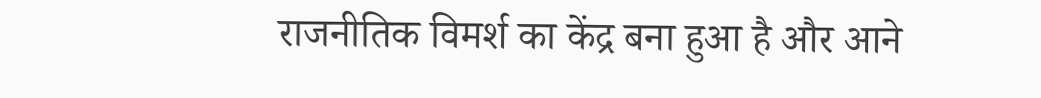राजनीतिक विमर्श का केंद्र बना हुआ है और आने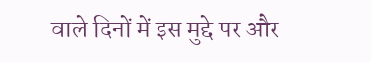वाले दिनों में इस मुद्दे पर और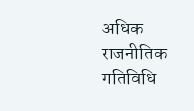अधिक राजनीतिक गतिविधि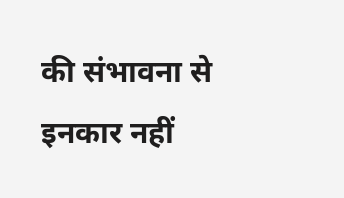की संभावना से इनकार नहीं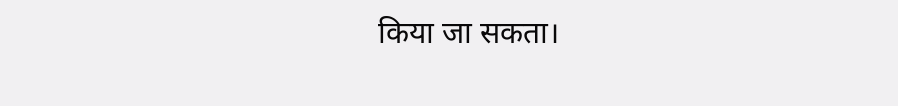किया जा सकता।